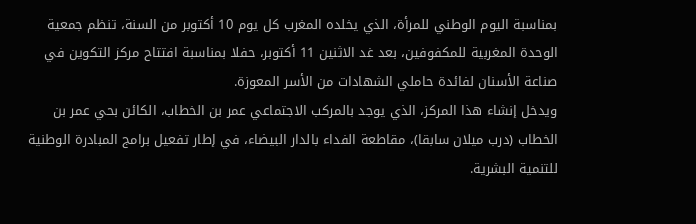بمناسبة اليوم الوطني للمرأة، الذي يخلده المغرب كل يوم 10 أكتوبر من السنة، تنظم جمعية الوحدة المغربية للمكفوفين، بعد غد الاثنين 11 أكتوبر، حفلا بمناسبة افتتاح مركز التكوين في صناعة الأسنان لفائدة حاملي الشهادات من الأسر المعوزة.
ويدخل إنشاء هذا المركز، الذي يوجد بالمركب الاجتماعي عمر بن الخطاب، الكائن بحي عمر بن الخطاب (درب ميلان سابقا)، مقاطعة الفداء بالدار البيضاء، في إطار تفعيل برامج المبادرة الوطنية للتنمية البشرية.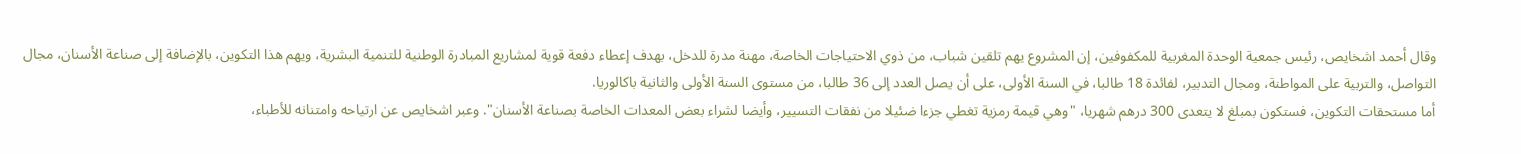وقال أحمد اشخايص، رئيس جمعية الوحدة المغربية للمكفوفين، إن المشروع يهم تلقين شباب، من ذوي الاحتياجات الخاصة، مهنة مدرة للدخل، بهدف إعطاء دفعة قوية لمشاريع المبادرة الوطنية للتنمية البشرية، ويهم هذا التكوين، بالإضافة إلى صناعة الأسنان، مجال التواصل، والتربية على المواطنة، ومجال التدبير، لفائدة 18 طالبا، في السنة الأولى، على أن يصل العدد إلى 36 طالبا، من مستوى السنة الأولى والثانية باكالوريا.
أما مستحقات التكوين، فستكون بمبلغ لا يتعدى 300 درهم شهريا، "وهي قيمة رمزية تغطي جزءا ضئيلا من نفقات التسيير، وأيضا لشراء بعض المعدات الخاصة بصناعة الأسنان". وعبر اشخايص عن ارتياحه وامتنانه للأطباء،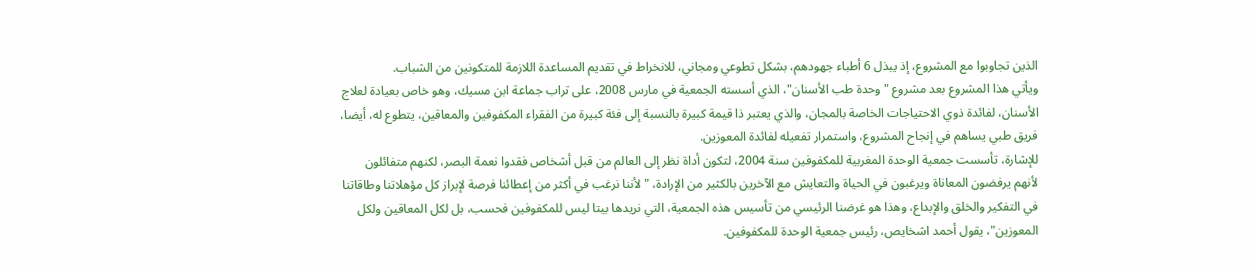الذين تجاوبوا مع المشروع، إذ يبذل 6 أطباء جهودهم، بشكل تطوعي ومجاني، للانخراط في تقديم المساعدة اللازمة للمتكونين من الشباب.
ويأتي هذا المشروع بعد مشروع "وحدة طب الأسنان"، الذي أسسته الجمعية في مارس 2008، على تراب جماعة ابن مسيك، وهو خاص بعيادة لعلاج الأسنان، لفائدة ذوي الاحتياجات الخاصة بالمجان، والذي يعتبر ذا قيمة كبيرة بالنسبة إلى فئة كبيرة من الفقراء المكفوفين والمعاقين، يتطوع له، أيضا، فريق طبي يساهم في إنجاح المشروع، واستمرار تفعيله لفائدة المعوزين.
للإشارة، تأسست جمعية الوحدة المغربية للمكفوفين سنة 2004، لتكون أداة نظر إلى العالم من قبل أشخاص فقدوا نعمة البصر، لكنهم متفائلون لأنهم يرفضون المعاناة ويرغبون في الحياة والتعايش مع الآخرين بالكثير من الإرادة، "لأننا نرغب في أكثر من إعطائنا فرصة لإبراز كل مؤهلاتنا وطاقاتنا في التفكير والخلق والإبداع، وهذا هو غرضنا الرئيسي من تأسيس هذه الجمعية، التي نريدها بيتا ليس للمكفوفين فحسب، بل لكل المعاقين ولكل المعوزين"، يقول أحمد اشخايص، رئيس جمعية الوحدة للمكفوفين.